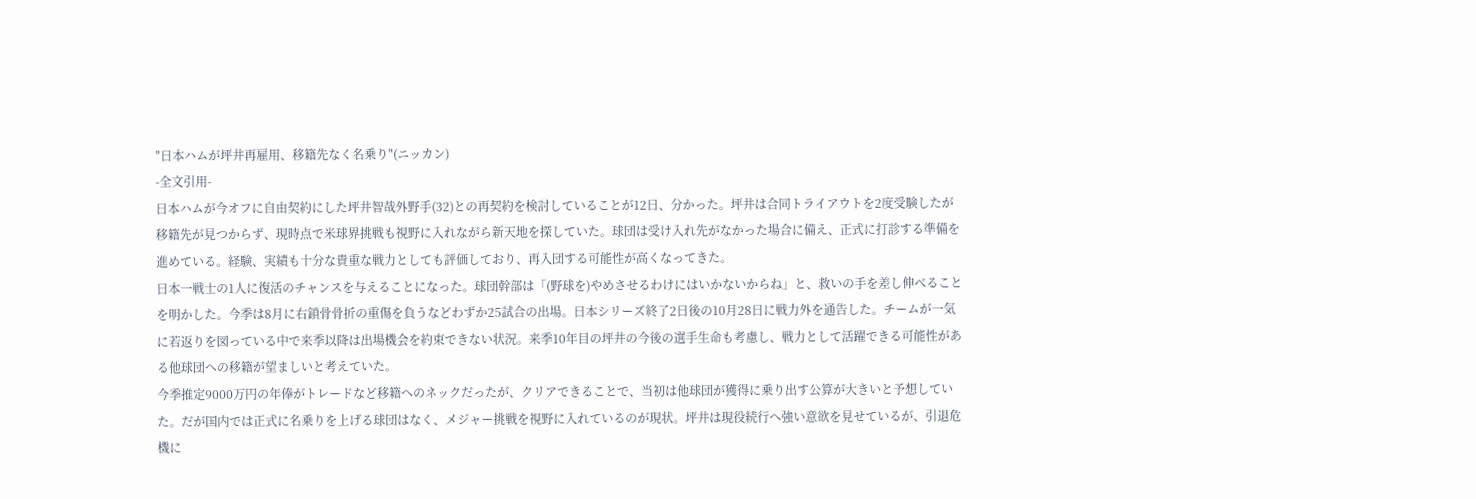"日本ハムが坪井再雇用、移籍先なく名乗り"(ニッカン)
-全文引用-
日本ハムが今オフに自由契約にした坪井智哉外野手(32)との再契約を検討していることが12日、分かった。坪井は合同トライアウトを2度受験したが移籍先が見つからず、現時点で米球界挑戦も視野に入れながら新天地を探していた。球団は受け入れ先がなかった場合に備え、正式に打診する準備を進めている。経験、実績も十分な貴重な戦力としても評価しており、再入団する可能性が高くなってきた。
日本一戦士の1人に復活のチャンスを与えることになった。球団幹部は「(野球を)やめさせるわけにはいかないからね」と、救いの手を差し伸べることを明かした。今季は8月に右鎖骨骨折の重傷を負うなどわずか25試合の出場。日本シリーズ終了2日後の10月28日に戦力外を通告した。チームが一気に若返りを図っている中で来季以降は出場機会を約束できない状況。来季10年目の坪井の今後の選手生命も考慮し、戦力として活躍できる可能性がある他球団への移籍が望ましいと考えていた。
今季推定9000万円の年俸がトレードなど移籍へのネックだったが、クリアできることで、当初は他球団が獲得に乗り出す公算が大きいと予想していた。だが国内では正式に名乗りを上げる球団はなく、メジャー挑戦を視野に入れているのが現状。坪井は現役続行へ強い意欲を見せているが、引退危機に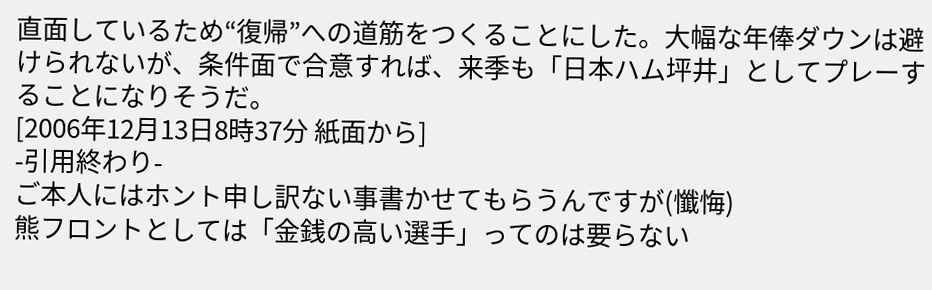直面しているため“復帰”への道筋をつくることにした。大幅な年俸ダウンは避けられないが、条件面で合意すれば、来季も「日本ハム坪井」としてプレーすることになりそうだ。
[2006年12月13日8時37分 紙面から]
-引用終わり-
ご本人にはホント申し訳ない事書かせてもらうんですが(懺悔)
熊フロントとしては「金銭の高い選手」ってのは要らない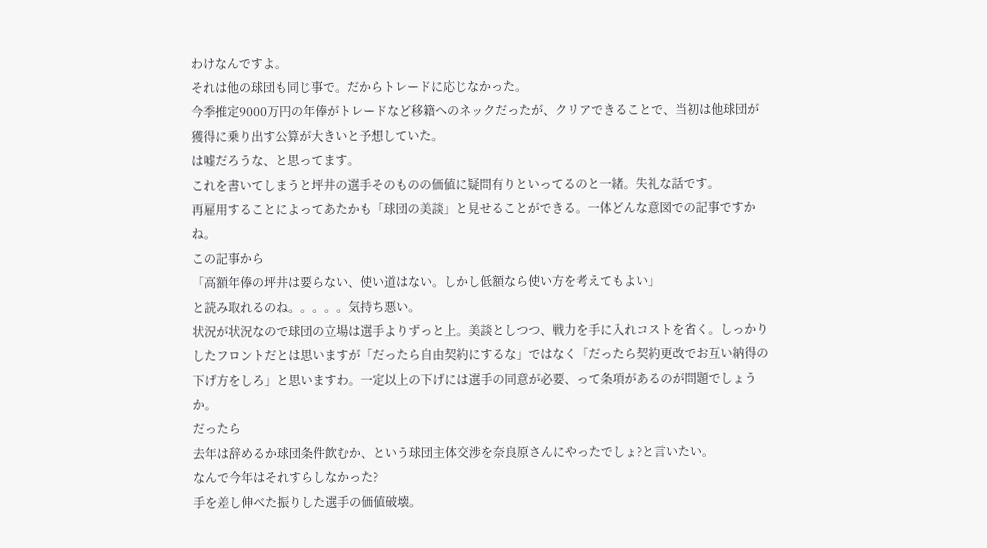わけなんですよ。
それは他の球団も同じ事で。だからトレードに応じなかった。
今季推定9000万円の年俸がトレードなど移籍へのネックだったが、クリアできることで、当初は他球団が獲得に乗り出す公算が大きいと予想していた。
は嘘だろうな、と思ってます。
これを書いてしまうと坪井の選手そのものの価値に疑問有りといってるのと一緒。失礼な話です。
再雇用することによってあたかも「球団の美談」と見せることができる。一体どんな意図での記事ですかね。
この記事から
「高額年俸の坪井は要らない、使い道はない。しかし低額なら使い方を考えてもよい」
と読み取れるのね。。。。。気持ち悪い。
状況が状況なので球団の立場は選手よりずっと上。美談としつつ、戦力を手に入れコストを省く。しっかりしたフロントだとは思いますが「だったら自由契約にするな」ではなく「だったら契約更改でお互い納得の下げ方をしろ」と思いますわ。一定以上の下げには選手の同意が必要、って条項があるのが問題でしょうか。
だったら
去年は辞めるか球団条件飲むか、という球団主体交渉を奈良原さんにやったでしょ?と言いたい。
なんで今年はそれすらしなかった?
手を差し伸べた振りした選手の価値破壊。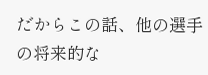だからこの話、他の選手の将来的な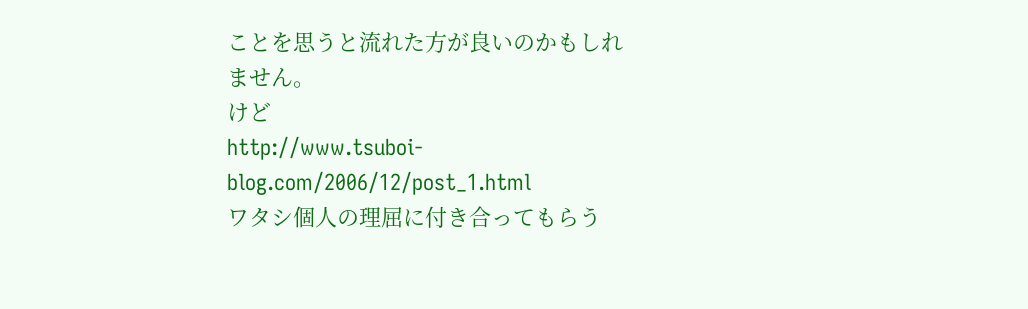ことを思うと流れた方が良いのかもしれません。
けど
http://www.tsuboi-blog.com/2006/12/post_1.html
ワタシ個人の理屈に付き合ってもらう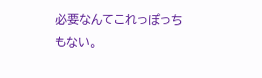必要なんてこれっぽっちもない。